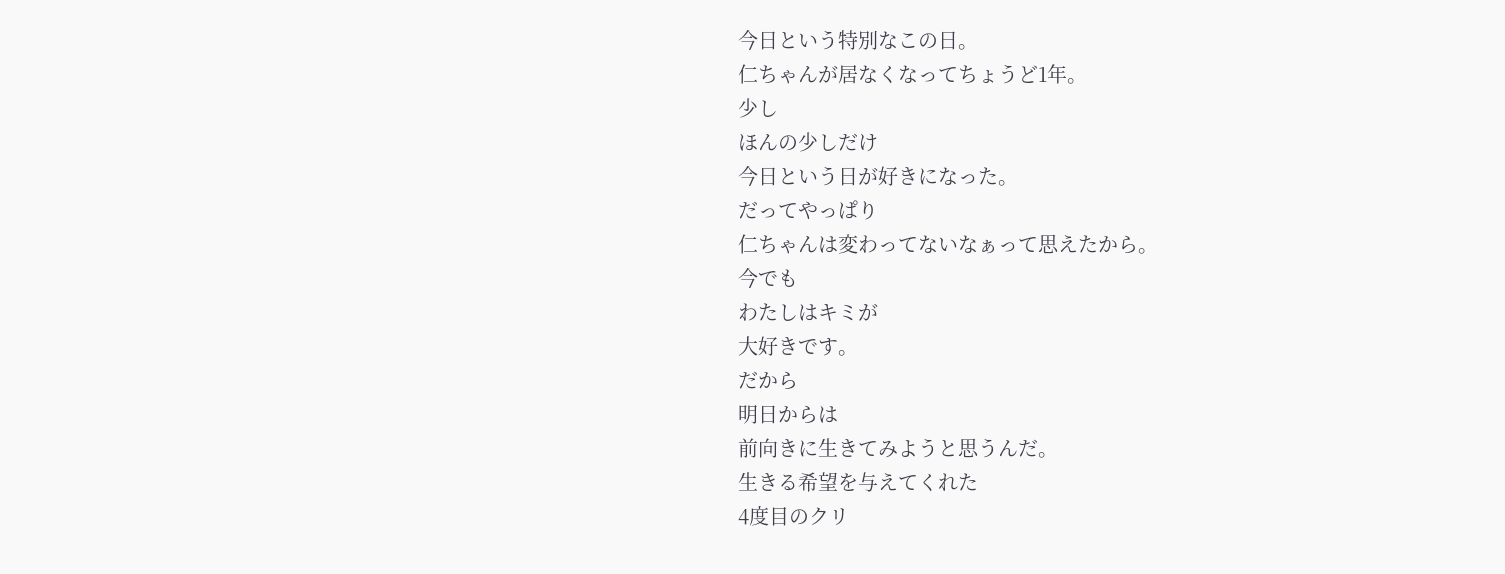今日という特別なこの日。
仁ちゃんが居なくなってちょうど1年。
少し
ほんの少しだけ
今日という日が好きになった。
だってやっぱり
仁ちゃんは変わってないなぁって思えたから。
今でも
わたしはキミが
大好きです。
だから
明日からは
前向きに生きてみようと思うんだ。
生きる希望を与えてくれた
4度目のクリ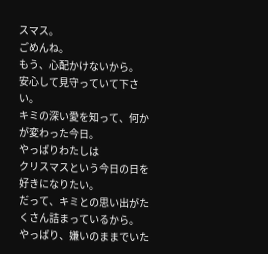スマス。
ごめんね。
もう、心配かけないから。
安心して見守っていて下さい。
キミの深い愛を知って、何かが変わった今日。
やっぱりわたしは
クリスマスという今日の日を好きになりたい。
だって、キミとの思い出がたくさん詰まっているから。
やっぱり、嫌いのままでいた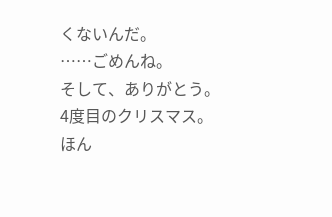くないんだ。
……ごめんね。
そして、ありがとう。
4度目のクリスマス。
ほん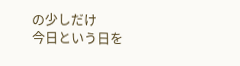の少しだけ
今日という日を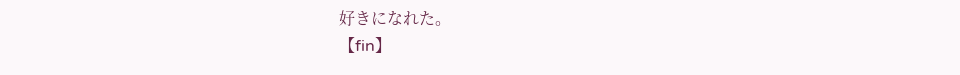好きになれた。
【fin】